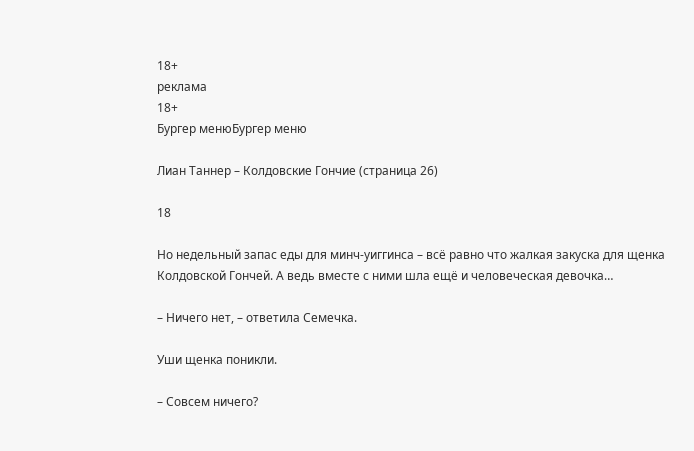18+
реклама
18+
Бургер менюБургер меню

Лиан Таннер – Колдовские Гончие (страница 26)

18

Но недельный запас еды для минч-уиггинса – всё равно что жалкая закуска для щенка Колдовской Гончей. А ведь вместе с ними шла ещё и человеческая девочка…

– Ничего нет, – ответила Семечка.

Уши щенка поникли.

– Совсем ничего?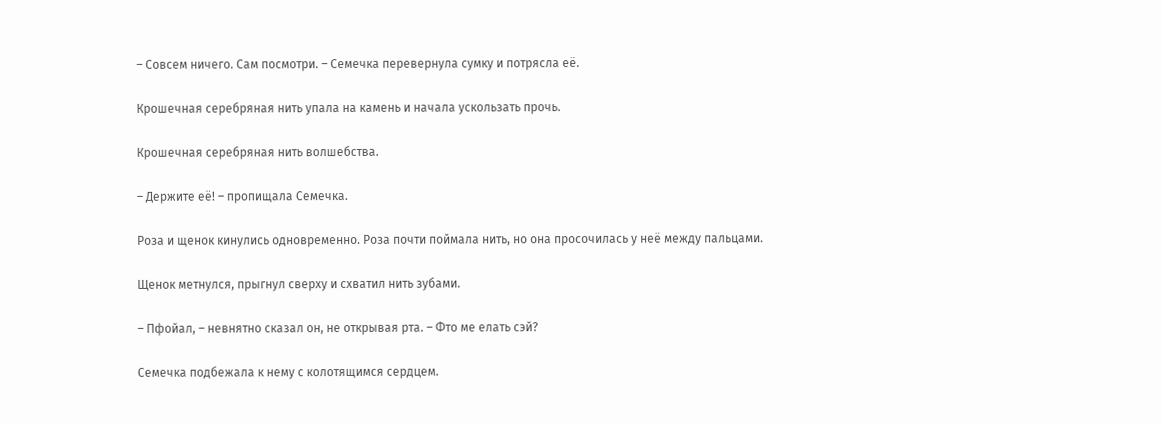– Совсем ничего. Сам посмотри. – Семечка перевернула сумку и потрясла её.

Крошечная серебряная нить упала на камень и начала ускользать прочь.

Крошечная серебряная нить волшебства.

– Держите её! – пропищала Семечка.

Роза и щенок кинулись одновременно. Роза почти поймала нить, но она просочилась у неё между пальцами.

Щенок метнулся, прыгнул сверху и схватил нить зубами.

– Пфойал, – невнятно сказал он, не открывая рта. – Фто ме елать сэй?

Семечка подбежала к нему с колотящимся сердцем.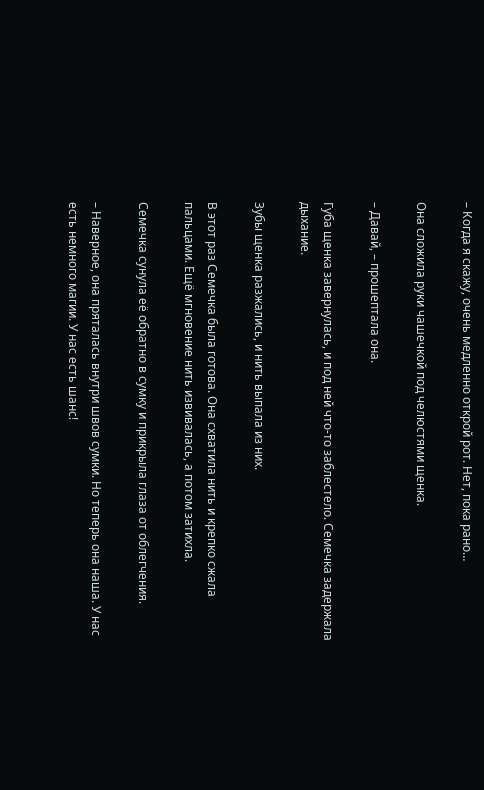– Когда я скажу, очень медленно открой рот. Нет, пока рано…

Она сложила руки чашечкой под челюстями щенка.

– Давай, – прошептала она.

Губа щенка завернулась, и под ней что-то заблестело. Семечка задержала дыхание.

Зубы щенка разжались, и нить выпала из них.

В этот раз Семечка была готова. Она схватила нить и крепко сжала пальцами. Ещё мгновение нить извивалась, а потом затихла.

Семечка сунула её обратно в сумку и прикрыла глаза от облегчения.

– Наверное, она пряталась внутри швов сумки. Но теперь она наша. У нас есть немного магии. У нас есть шанс!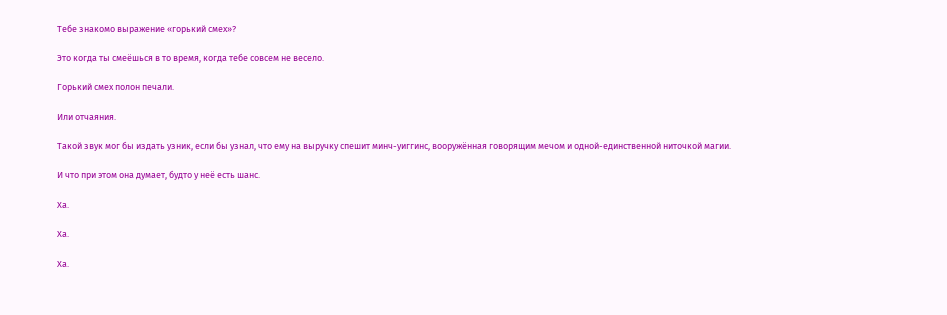Тебе знакомо выражение «горький смех»?

Это когда ты смеёшься в то время, когда тебе совсем не весело.

Горький смех полон печали.

Или отчаяния.

Такой звук мог бы издать узник, если бы узнал, что ему на выручку спешит минч-уиггинс, вооружённая говорящим мечом и одной-единственной ниточкой магии.

И что при этом она думает, будто у неё есть шанс.

Ха.

Ха.

Ха.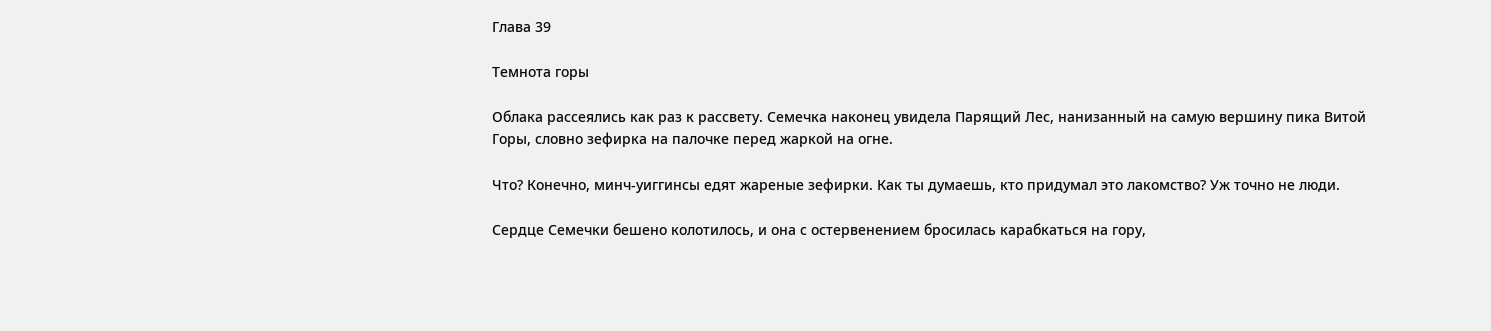Глава 39

Темнота горы

Облака рассеялись как раз к рассвету. Семечка наконец увидела Парящий Лес, нанизанный на самую вершину пика Витой Горы, словно зефирка на палочке перед жаркой на огне.

Что? Конечно, минч-уиггинсы едят жареные зефирки. Как ты думаешь, кто придумал это лакомство? Уж точно не люди.

Сердце Семечки бешено колотилось, и она с остервенением бросилась карабкаться на гору,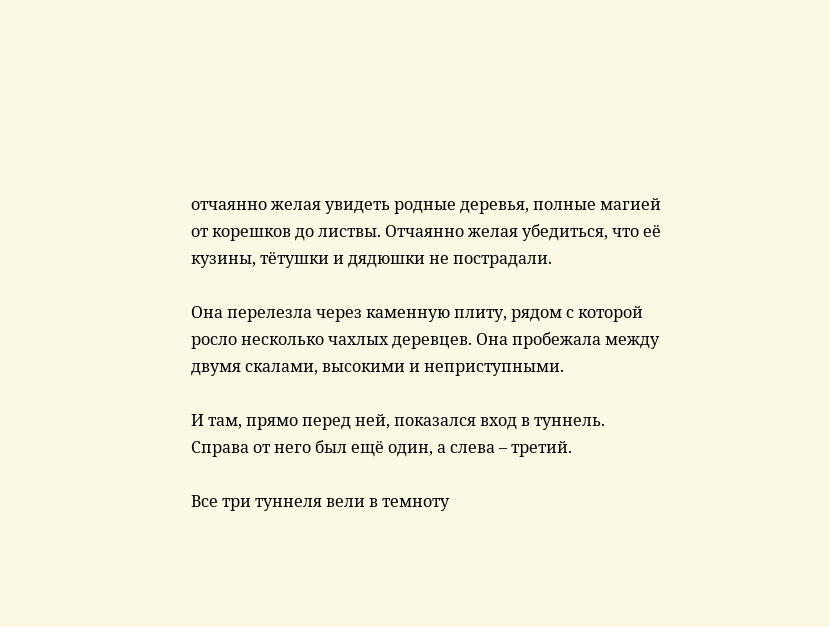отчаянно желая увидеть родные деревья, полные магией от корешков до листвы. Отчаянно желая убедиться, что её кузины, тётушки и дядюшки не пострадали.

Она перелезла через каменную плиту, рядом с которой росло несколько чахлых деревцев. Она пробежала между двумя скалами, высокими и неприступными.

И там, прямо перед ней, показался вход в туннель. Справа от него был ещё один, а слева – третий.

Все три туннеля вели в темноту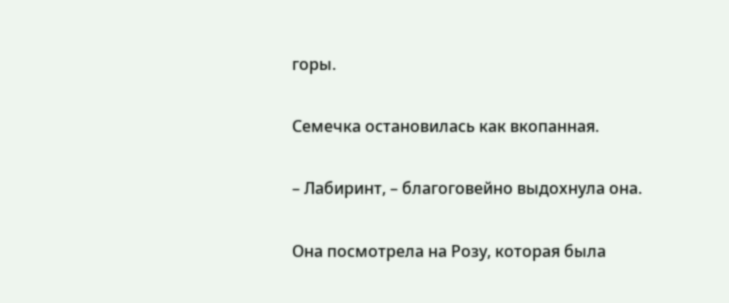горы.

Семечка остановилась как вкопанная.

– Лабиринт, – благоговейно выдохнула она.

Она посмотрела на Розу, которая была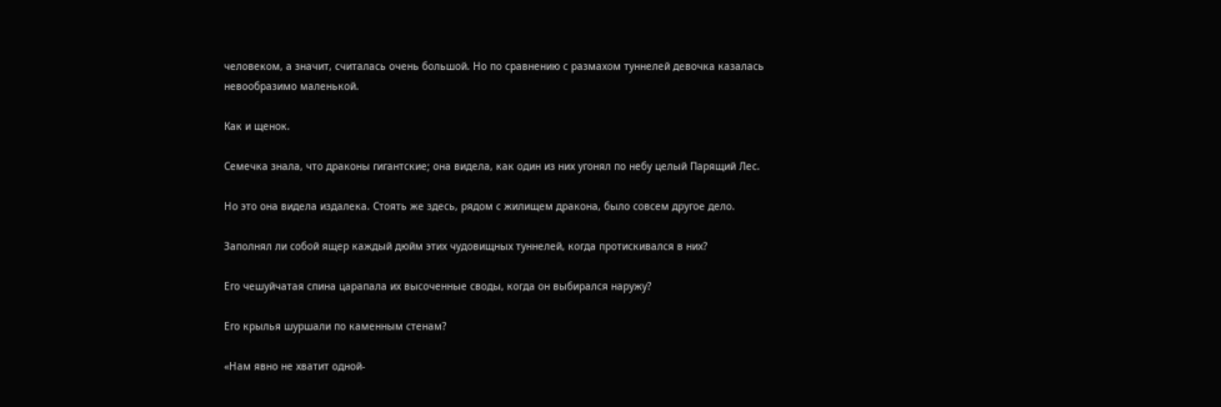человеком, а значит, считалась очень большой. Но по сравнению с размахом туннелей девочка казалась невообразимо маленькой.

Как и щенок.

Семечка знала, что драконы гигантские; она видела, как один из них угонял по небу целый Парящий Лес.

Но это она видела издалека. Стоять же здесь, рядом с жилищем дракона, было совсем другое дело.

Заполнял ли собой ящер каждый дюйм этих чудовищных туннелей, когда протискивался в них?

Его чешуйчатая спина царапала их высоченные своды, когда он выбирался наружу?

Его крылья шуршали по каменным стенам?

«Нам явно не хватит одной-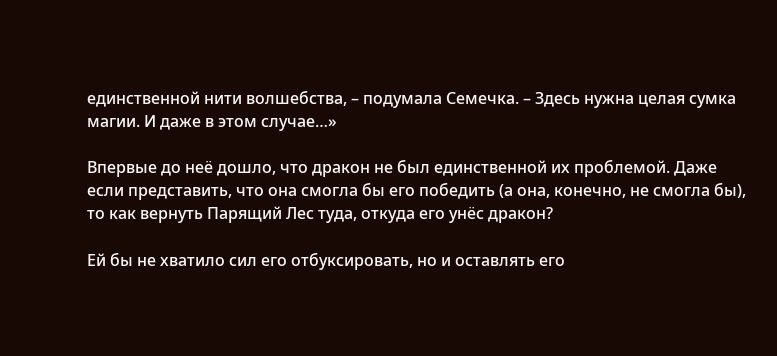единственной нити волшебства, – подумала Семечка. – Здесь нужна целая сумка магии. И даже в этом случае…»

Впервые до неё дошло, что дракон не был единственной их проблемой. Даже если представить, что она смогла бы его победить (а она, конечно, не смогла бы), то как вернуть Парящий Лес туда, откуда его унёс дракон?

Ей бы не хватило сил его отбуксировать, но и оставлять его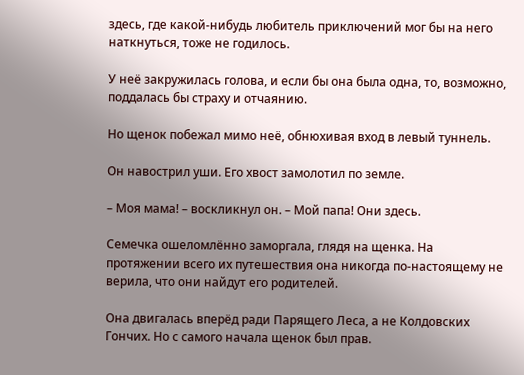здесь, где какой-нибудь любитель приключений мог бы на него наткнуться, тоже не годилось.

У неё закружилась голова, и если бы она была одна, то, возможно, поддалась бы страху и отчаянию.

Но щенок побежал мимо неё, обнюхивая вход в левый туннель.

Он навострил уши. Его хвост замолотил по земле.

– Моя мама! – воскликнул он. – Мой папа! Они здесь.

Семечка ошеломлённо заморгала, глядя на щенка. На протяжении всего их путешествия она никогда по-настоящему не верила, что они найдут его родителей.

Она двигалась вперёд ради Парящего Леса, а не Колдовских Гончих. Но с самого начала щенок был прав.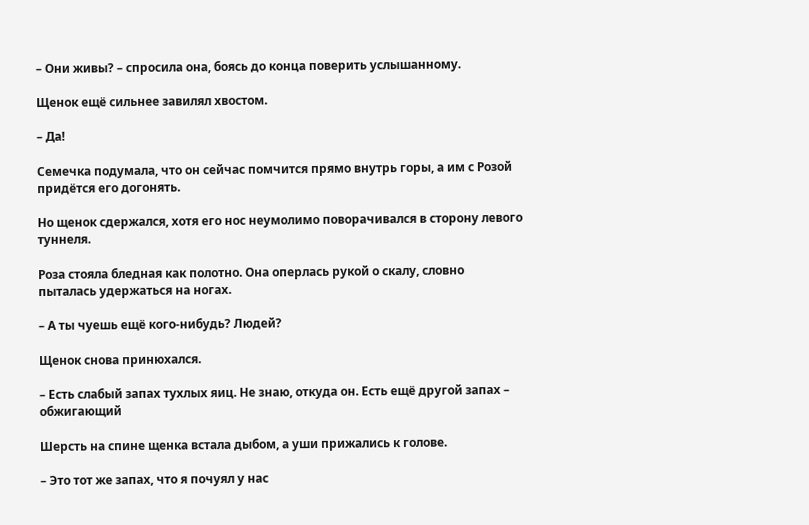– Они живы? – спросила она, боясь до конца поверить услышанному.

Щенок ещё сильнее завилял хвостом.

– Да!

Семечка подумала, что он сейчас помчится прямо внутрь горы, а им с Розой придётся его догонять.

Но щенок сдержался, хотя его нос неумолимо поворачивался в сторону левого туннеля.

Роза стояла бледная как полотно. Она оперлась рукой о скалу, словно пыталась удержаться на ногах.

– А ты чуешь ещё кого-нибудь? Людей?

Щенок снова принюхался.

– Есть слабый запах тухлых яиц. Не знаю, откуда он. Есть ещё другой запах – обжигающий

Шерсть на спине щенка встала дыбом, а уши прижались к голове.

– Это тот же запах, что я почуял у нас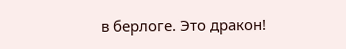в берлоге. Это дракон!